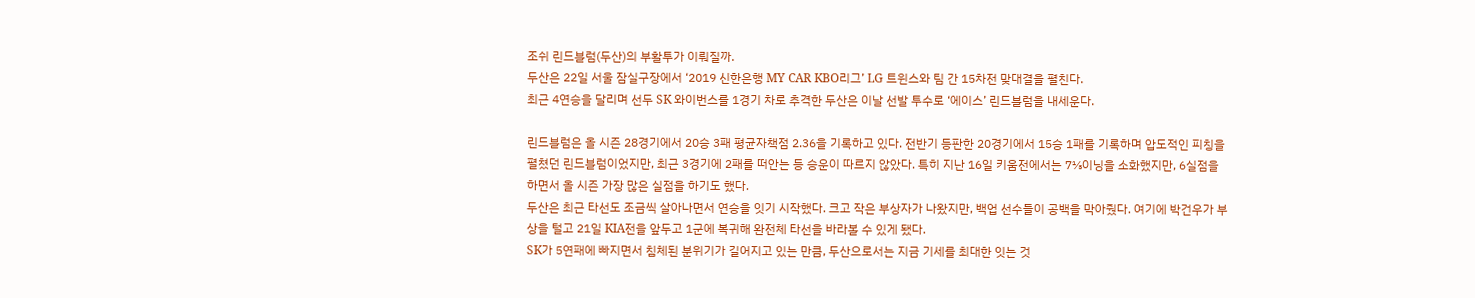조쉬 린드블럼(두산)의 부활투가 이뤄질까.
두산은 22일 서울 잠실구장에서 ‘2019 신한은행 MY CAR KBO리그’ LG 트윈스와 팀 간 15차전 맞대결을 펼친다.
최근 4연승을 달리며 선두 SK 와이번스를 1경기 차로 추격한 두산은 이날 선발 투수로 ‘에이스’ 린드블럼을 내세운다.

린드블럼은 올 시즌 28경기에서 20승 3패 평균자책점 2.36을 기록하고 있다. 전반기 등판한 20경기에서 15승 1패를 기록하며 압도적인 피칭을 펼쳤던 린드블럼이었지만, 최근 3경기에 2패를 떠안는 등 승운이 따르지 않았다. 특히 지난 16일 키움전에서는 7⅓이닝을 소화했지만, 6실점을 하면서 올 시즌 가장 많은 실점을 하기도 했다.
두산은 최근 타선도 조금씩 살아나면서 연승을 잇기 시작했다. 크고 작은 부상자가 나왔지만, 백업 선수들이 공백을 막아줬다. 여기에 박건우가 부상을 털고 21일 KIA전을 앞두고 1군에 복귀해 완전체 타선을 바라볼 수 있게 됐다.
SK가 5연패에 빠지면서 침체된 분위기가 길어지고 있는 만큼, 두산으로서는 지금 기세를 최대한 잇는 것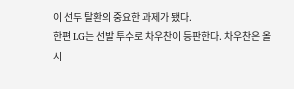이 선두 탈환의 중요한 과제가 됐다.
한편 LG는 선발 투수로 차우찬이 등판한다. 차우찬은 올 시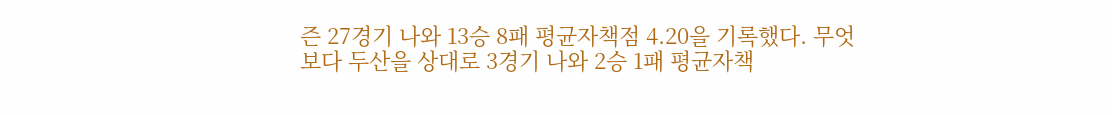즌 27경기 나와 13승 8패 평균자책점 4.20을 기록했다. 무엇보다 두산을 상대로 3경기 나와 2승 1패 평균자책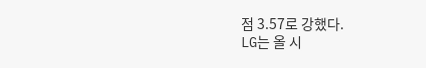점 3.57로 강했다.
LG는 올 시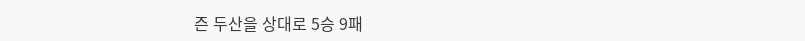즌 두산을 상대로 5승 9패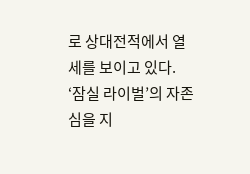로 상대전적에서 열세를 보이고 있다. ‘잠실 라이벌’의 자존심을 지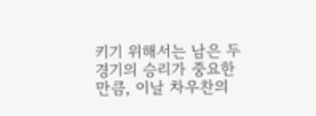키기 위해서는 남은 두 경기의 승리가 중요한 만큼, 이날 차우찬의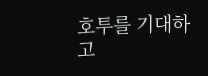호투를 기대하고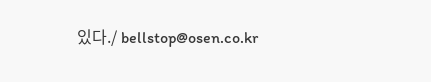있다./ bellstop@osen.co.kr